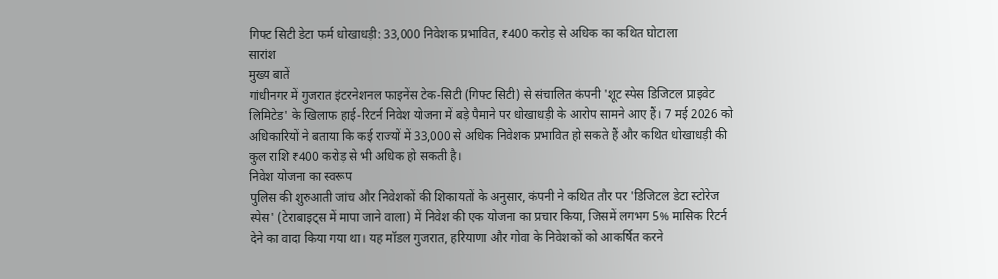गिफ्ट सिटी डेटा फर्म धोखाधड़ी: 33,000 निवेशक प्रभावित, ₹400 करोड़ से अधिक का कथित घोटाला
सारांश
मुख्य बातें
गांधीनगर में गुजरात इंटरनेशनल फाइनेंस टेक-सिटी (गिफ्ट सिटी) से संचालित कंपनी 'शूट स्पेस डिजिटल प्राइवेट लिमिटेड' के खिलाफ हाई-रिटर्न निवेश योजना में बड़े पैमाने पर धोखाधड़ी के आरोप सामने आए हैं। 7 मई 2026 को अधिकारियों ने बताया कि कई राज्यों में 33,000 से अधिक निवेशक प्रभावित हो सकते हैं और कथित धोखाधड़ी की कुल राशि ₹400 करोड़ से भी अधिक हो सकती है।
निवेश योजना का स्वरूप
पुलिस की शुरुआती जांच और निवेशकों की शिकायतों के अनुसार, कंपनी ने कथित तौर पर 'डिजिटल डेटा स्टोरेज स्पेस' (टेराबाइट्स में मापा जाने वाला) में निवेश की एक योजना का प्रचार किया, जिसमें लगभग 5% मासिक रिटर्न देने का वादा किया गया था। यह मॉडल गुजरात, हरियाणा और गोवा के निवेशकों को आकर्षित करने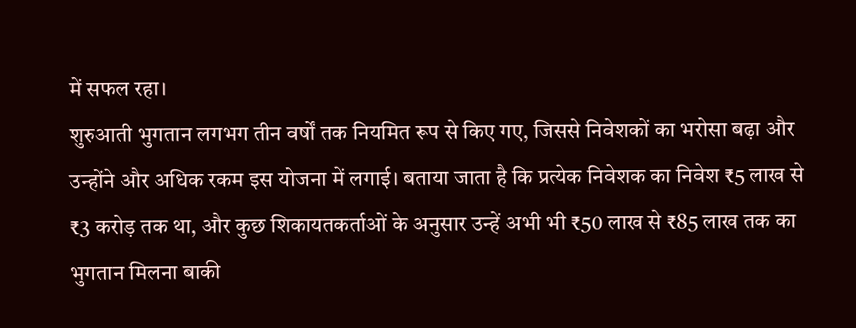में सफल रहा।
शुरुआती भुगतान लगभग तीन वर्षों तक नियमित रूप से किए गए, जिससे निवेशकों का भरोसा बढ़ा और उन्होंने और अधिक रकम इस योजना में लगाई। बताया जाता है कि प्रत्येक निवेशक का निवेश ₹5 लाख से ₹3 करोड़ तक था, और कुछ शिकायतकर्ताओं के अनुसार उन्हें अभी भी ₹50 लाख से ₹85 लाख तक का भुगतान मिलना बाकी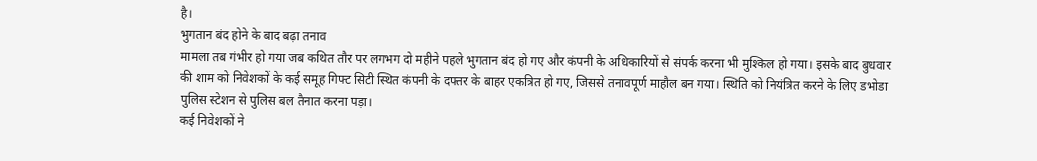है।
भुगतान बंद होने के बाद बढ़ा तनाव
मामला तब गंभीर हो गया जब कथित तौर पर लगभग दो महीने पहले भुगतान बंद हो गए और कंपनी के अधिकारियों से संपर्क करना भी मुश्किल हो गया। इसके बाद बुधवार की शाम को निवेशकों के कई समूह गिफ्ट सिटी स्थित कंपनी के दफ्तर के बाहर एकत्रित हो गए, जिससे तनावपूर्ण माहौल बन गया। स्थिति को नियंत्रित करने के लिए डभोडा पुलिस स्टेशन से पुलिस बल तैनात करना पड़ा।
कई निवेशकों ने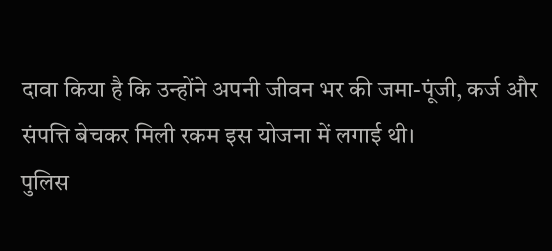दावा किया है कि उन्होंने अपनी जीवन भर की जमा-पूंजी, कर्ज और संपत्ति बेचकर मिली रकम इस योजना में लगाई थी।
पुलिस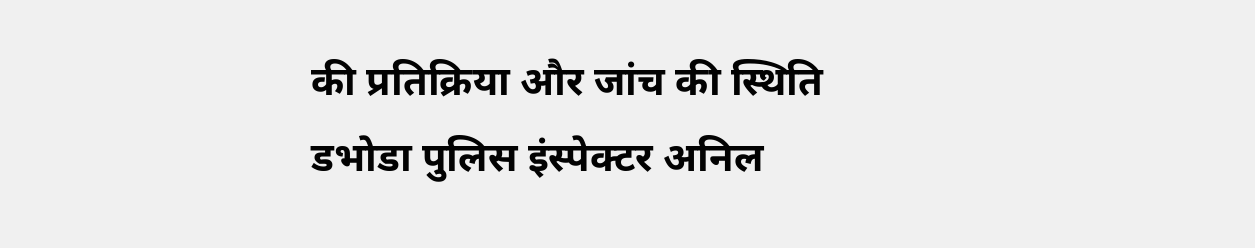की प्रतिक्रिया और जांच की स्थिति
डभोडा पुलिस इंस्पेक्टर अनिल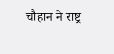चौहान ने राष्ट्र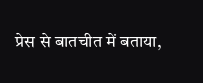प्रेस से बातचीत में बताया,